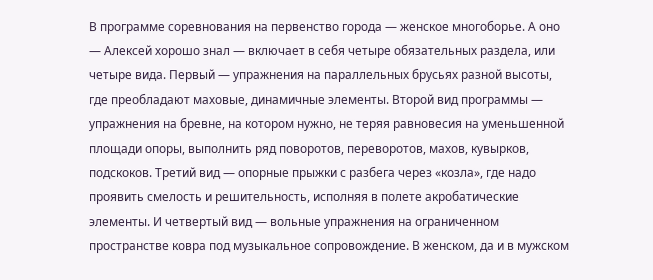В программе соревнования на первенство города — женское многоборье. А оно — Алексей хорошо знал — включает в себя четыре обязательных раздела, или четыре вида. Первый — упражнения на параллельных брусьях разной высоты, где преобладают маховые, динамичные элементы. Второй вид программы — упражнения на бревне, на котором нужно, не теряя равновесия на уменьшенной площади опоры, выполнить ряд поворотов, переворотов, махов, кувырков, подскоков. Третий вид — опорные прыжки с разбега через «козла», где надо проявить смелость и решительность, исполняя в полете акробатические элементы. И четвертый вид — вольные упражнения на ограниченном пространстве ковра под музыкальное сопровождение. В женском, да и в мужском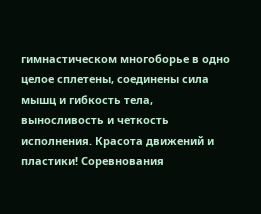гимнастическом многоборье в одно целое сплетены, соединены сила мышц и гибкость тела, выносливость и четкость исполнения. Красота движений и пластики! Соревнования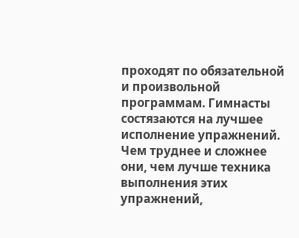проходят по обязательной и произвольной программам. Гимнасты состязаются на лучшее исполнение упражнений. Чем труднее и сложнее они, чем лучше техника выполнения этих упражнений,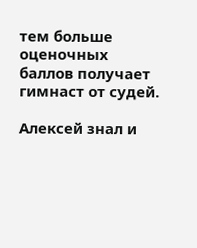тем больше оценочных баллов получает гимнаст от судей.

Алексей знал и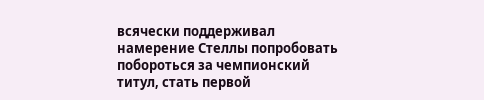всячески поддерживал намерение Стеллы попробовать побороться за чемпионский титул, стать первой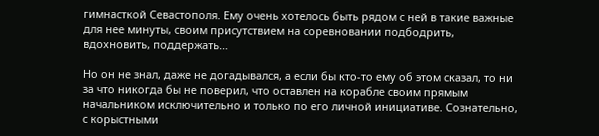гимнасткой Севастополя. Ему очень хотелось быть рядом с ней в такие важные для нее минуты, своим присутствием на соревновании подбодрить, вдохновить, поддержать…

Но он не знал, даже не догадывался, а если бы кто-то ему об этом сказал, то ни за что никогда бы не поверил, что оставлен на корабле своим прямым начальником исключительно и только по его личной инициативе. Сознательно, с корыстными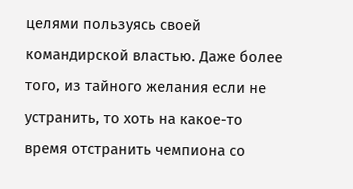целями пользуясь своей командирской властью. Даже более того, из тайного желания если не устранить, то хоть на какое-то время отстранить чемпиона со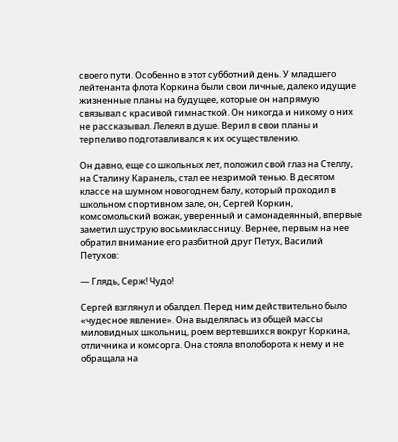своего пути. Особенно в этот субботний день. У младшего лейтенанта флота Коркина были свои личные, далеко идущие жизненные планы на будущее, которые он напрямую связывал с красивой гимнасткой. Он никогда и никому о них не рассказывал. Лелеял в душе. Верил в свои планы и терпеливо подготавливался к их осуществлению.

Он давно, еще со школьных лет, положил свой глаз на Стеллу, на Сталину Каранель, стал ее незримой тенью. В десятом классе на шумном новогоднем балу, который проходил в школьном спортивном зале, он, Сергей Коркин, комсомольский вожак, уверенный и самонадеянный, впервые заметил шуструю восьмиклассницу. Вернее, первым на нее обратил внимание его разбитной друг Петух, Василий Петухов:

— Глядь, Серж! Чудо!

Сергей взглянул и обалдел. Перед ним действительно было «чудесное явление». Она выделялась из общей массы миловидных школьниц, роем вертевшихся вокруг Коркина, отличника и комсорга. Она стояла вполоборота к нему и не обращала на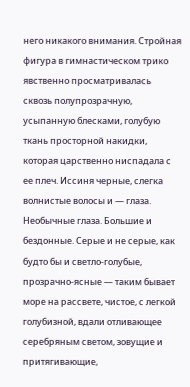него никакого внимания. Стройная фигура в гимнастическом трико явственно просматривалась сквозь полупрозрачную, усыпанную блесками, голубую ткань просторной накидки, которая царственно ниспадала с ее плеч. Иссиня черные, слегка волнистые волосы и — глаза. Необычные глаза. Большие и бездонные. Серые и не серые, как будто бы и светло-голубые, прозрачно-ясные — таким бывает море на рассвете, чистое, с легкой голубизной, вдали отливающее серебряным светом, зовущие и притягивающие,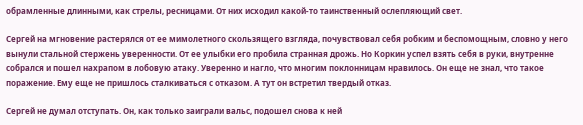обрамленные длинными, как стрелы, ресницами. От них исходил какой-то таинственный ослепляющий свет.

Сергей на мгновение растерялся от ее мимолетного скользящего взгляда, почувствовал себя робким и беспомощным, словно у него вынули стальной стержень уверенности. От ее улыбки его пробила странная дрожь. Но Коркин успел взять себя в руки, внутренне собрался и пошел нахрапом в лобовую атаку. Уверенно и нагло, что многим поклонницам нравилось. Он еще не знал, что такое поражение. Ему еще не пришлось сталкиваться с отказом. А тут он встретил твердый отказ.

Сергей не думал отступать. Он, как только заиграли вальс, подошел снова к ней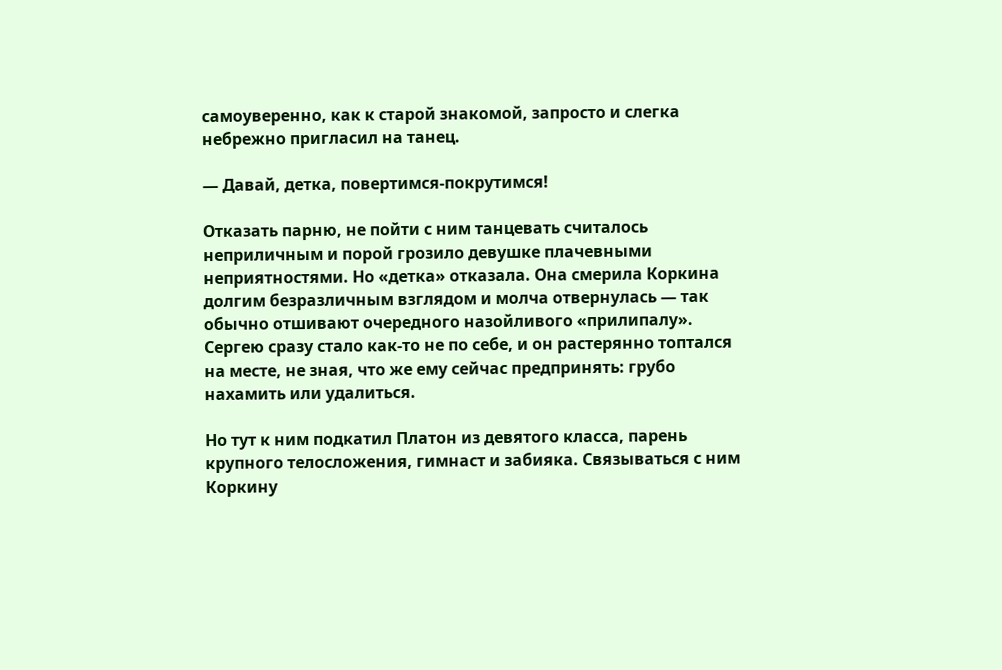самоуверенно, как к старой знакомой, запросто и слегка небрежно пригласил на танец.

— Давай, детка, повертимся-покрутимся!

Отказать парню, не пойти с ним танцевать считалось неприличным и порой грозило девушке плачевными неприятностями. Но «детка» отказала. Она смерила Коркина долгим безразличным взглядом и молча отвернулась — так обычно отшивают очередного назойливого «прилипалу». Сергею сразу стало как-то не по себе, и он растерянно топтался на месте, не зная, что же ему сейчас предпринять: грубо нахамить или удалиться.

Но тут к ним подкатил Платон из девятого класса, парень крупного телосложения, гимнаст и забияка. Связываться с ним Коркину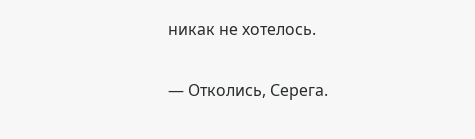никак не хотелось.

— Отколись, Серега.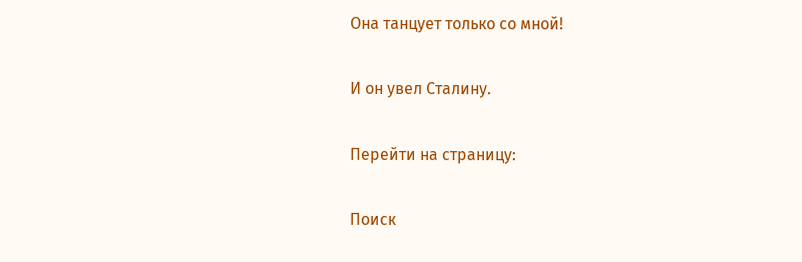Она танцует только со мной!

И он увел Сталину.

Перейти на страницу:

Поиск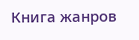Книга жанров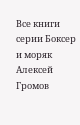Все книги серии Боксер и моряк Алексей Громов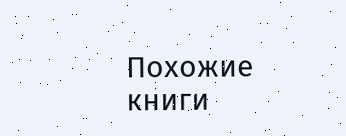Похожие книги